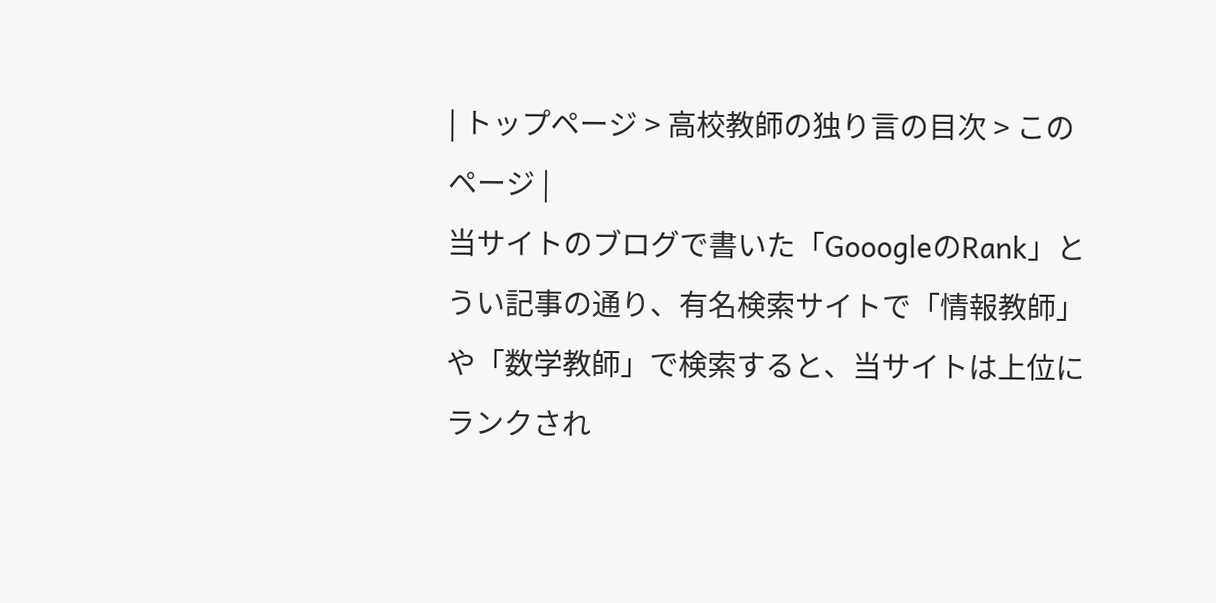| トップページ > 高校教師の独り言の目次 > このページ |
当サイトのブログで書いた「GooogleのRank」とうい記事の通り、有名検索サイトで「情報教師」や「数学教師」で検索すると、当サイトは上位にランクされ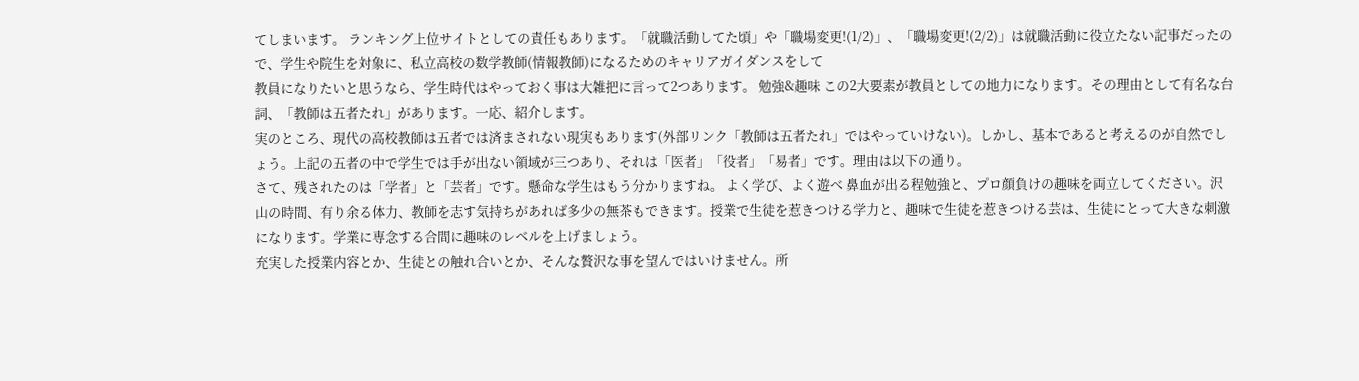てしまいます。 ランキング上位サイトとしての責任もあります。「就職活動してた頃」や「職場変更!(1/2)」、「職場変更!(2/2)」は就職活動に役立たない記事だったので、学生や院生を対象に、私立高校の数学教師(情報教師)になるためのキャリアガイダンスをして
教員になりたいと思うなら、学生時代はやっておく事は大雑把に言って2つあります。 勉強&趣味 この2大要素が教員としての地力になります。その理由として有名な台詞、「教師は五者たれ」があります。一応、紹介します。
実のところ、現代の高校教師は五者では済まされない現実もあります(外部リンク「教師は五者たれ」ではやっていけない)。しかし、基本であると考えるのが自然でしょう。上記の五者の中で学生では手が出ない領域が三つあり、それは「医者」「役者」「易者」です。理由は以下の通り。
さて、残されたのは「学者」と「芸者」です。懸命な学生はもう分かりますね。 よく学び、よく遊べ 鼻血が出る程勉強と、プロ顔負けの趣味を両立してください。沢山の時間、有り余る体力、教師を志す気持ちがあれば多少の無茶もできます。授業で生徒を惹きつける学力と、趣味で生徒を惹きつける芸は、生徒にとって大きな刺激になります。学業に専念する合間に趣味のレベルを上げましょう。
充実した授業内容とか、生徒との触れ合いとか、そんな贅沢な事を望んではいけません。所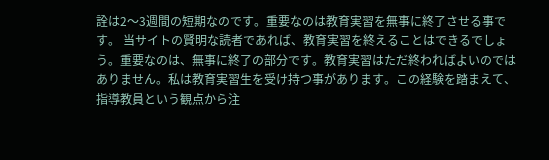詮は2〜3週間の短期なのです。重要なのは教育実習を無事に終了させる事です。 当サイトの賢明な読者であれば、教育実習を終えることはできるでしょう。重要なのは、無事に終了の部分です。教育実習はただ終わればよいのではありません。私は教育実習生を受け持つ事があります。この経験を踏まえて、指導教員という観点から注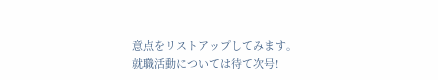意点をリストアップしてみます。
就職活動については待て次号!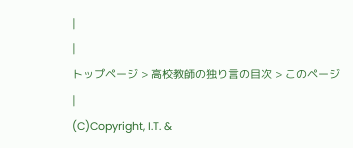|
|
トップページ > 高校教師の独り言の目次 > このページ
|
(C)Copyright, I.T. &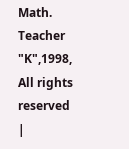Math. Teacher
"K",1998, All rights reserved
|